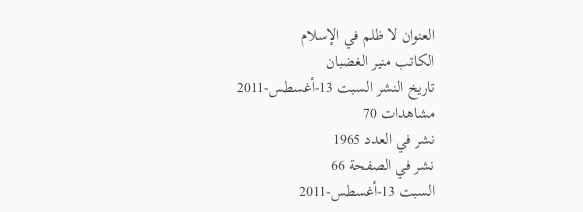العنوان لا ظلم في الإسلام
الكاتب منير الغضبان
تاريخ النشر السبت 13-أغسطس-2011
مشاهدات 70
نشر في العدد 1965
نشر في الصفحة 66
السبت 13-أغسطس-2011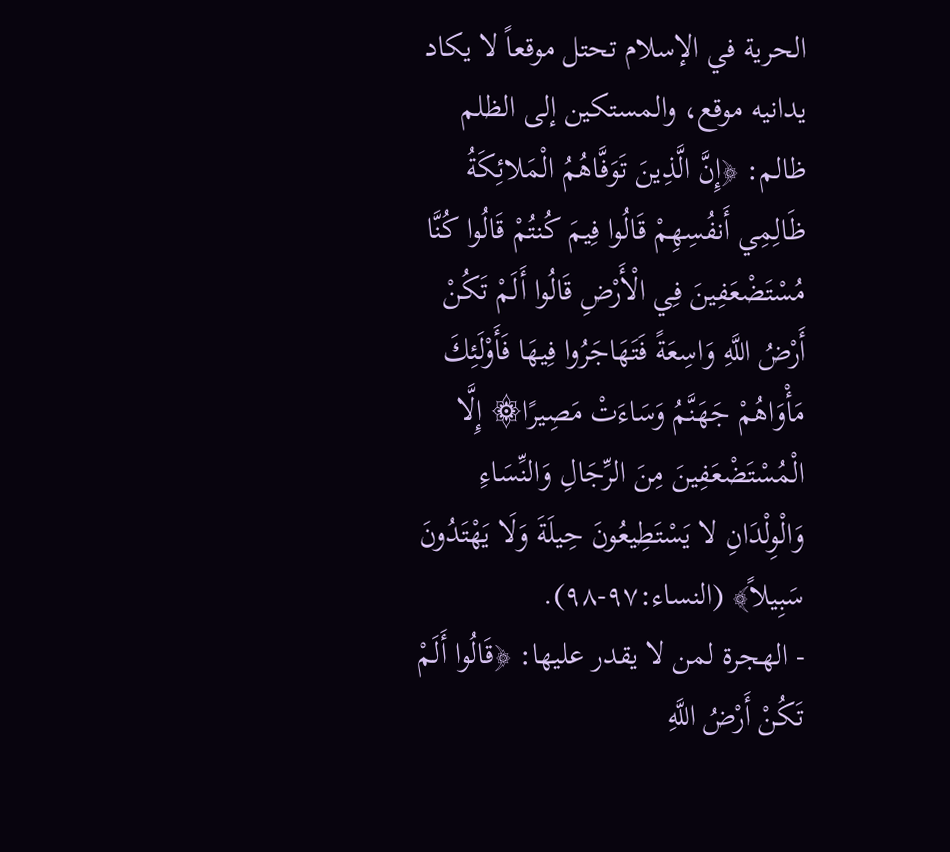الحرية في الإسلام تحتل موقعاً لا يكاد يدانيه موقع، والمستكين إلى الظلم ظالم: ﴿إِنَّ الَّذِينَ تَوَفَّاهُمُ الْمَلائِكَةُ ظَالِمِي أَنفُسِهِمْ قَالُوا فِيمَ كُنتُمْ قَالُوا كُنَّا مُسْتَضْعَفِينَ فِي الْأَرْضِ قَالُوا أَلَمْ تَكُنْ أَرْضُ اللَّهِ وَاسِعَةً فَتَهَاجَرُوا فِيهَا فَأَوْلَئِكَ مَأْوَاهُمْ جَهَنَّمُ وَسَاءَتْ مَصِيرًا۞ إِلَّا الْمُسْتَضْعَفِينَ مِنَ الرِّجَالِ وَالنِّسَاءِ وَالْوِلْدَانِ لا يَسْتَطِيعُونَ حِيلَةَ وَلَا يَهْتَدُونَ سَبِيلاً﴾ (النساء:٩٧-٩٨).
- الهجرة لمن لا يقدر عليها: ﴿قَالُوا أَلَمْ تَكُنْ أَرْضُ اللَّهِ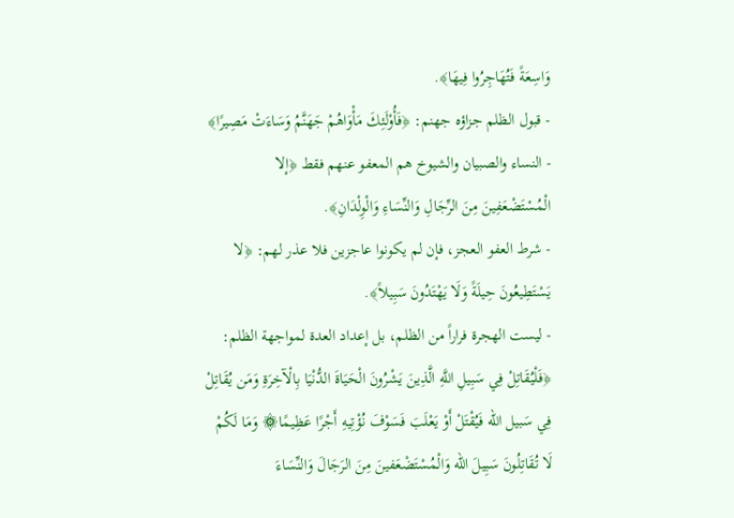وَاسِعَةً فَتُهَاجِرُوا فِيهَا﴾.
- قبول الظلم جزاؤه جهنم: ﴿فَأُوْلَئِكَ مَأْوَاهُمْ جَهَنَّمُ وَسَاءَتْ مَصِيرًا﴾
- النساء والصبيان والشيوخ هم المعفو عنهم فقط ﴿إلا الْمُسْتَضْعَفِينَ مِنَ الرِّجَالِ وَالنِّسَاءِ وَالْوِلْدَانِ﴾.
- شرط العفو العجز، فإن لم يكونوا عاجزين فلا عذر لهم: ﴿لا يَسْتَطِيعُونَ حِيلَةً وَلَا يَهْتَدُونَ سَبِيلاً﴾.
- ليست الهجرة فراراً من الظلم، بل إعداد العدة لمواجهة الظلم:
﴿فَلْيُقَاتِلْ فِي سَبِيلِ اللَّهِ الَّذِينَ يَشْرُونَ الْحَيَاةَ الدُّنْيَا بِالْآخِرَةِ وَمَن يُقَاتِلْ فِي سَبيل الله فَيُقْتَلْ أَوْ يَعْلَبَ فَسَوْفَ نُؤْتِيهِ أَجْرًا عَظِيمًا۞ وَمَا لَكُمْ لَا تُقَاتِلُونَ سَبِيلَ الله وَالْمُسْتَضْعَفينَ مِنَ الرَجَالَ وَالنِّسَاءَ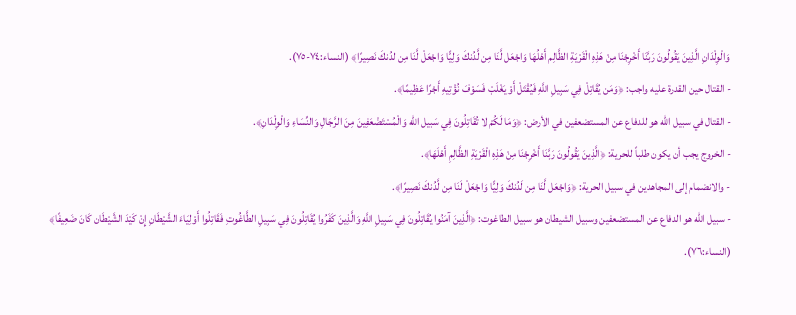وَالْوِلْدَانِ الَّذِينَ يَقُولُونَ رَبَّنَا أَخْرِجْنَا مِنْ هَذِهِ الْقَرْيَةِ الظَّالِم أَهْلُهَا وَاجْعَل لَّنَا مِن لَّدُنكَ وَلِيًّا وَاجْعَلْ لَّنَا مِن لدُنكَ نَصِيرًا﴾ (النساء:٧٤-٧٥).
- القتال حين القدرة عليه واجب: ﴿وَمَن يُقَاتِلْ فِي سَبِيلِ اللَّهِ فَيُقْتَلْ أَوْ يَغْلَبْ فَسَوْفَ نُؤْتِيهِ أَجْرًا عَظِيمًا﴾.
- القتال في سبيل الله هو للدفاع عن المستضعفين في الأرض: ﴿وَمَا لَكُمْ لا تُقَاتِلُونَ فِي سَبيل الله وَالْمُسْتَضْعَفِينَ مِنَ الرَّجَالِ وَالنِّسَاءِ وَالْوِلْدَانِ﴾.
- الخروج يجب أن يكون طلباً للحرية: ﴿الَّذِينَ يَقُولُونَ رَبَّنَا أَخْرِجْنَا مِنْ هَذِهِ الْقَرْيَةِ الظَّالِمِ أَهْلَهَا﴾.
- والانضمام إلى المجاهدين في سبيل الحرية: ﴿وَاجْعَل لَّنَا مِن لَدُنكَ وَلِيًّا وَاجْعَلْ لَنَا مِن لَّدُنكَ نَصِيرًا﴾.
- سبيل الله هو الدفاع عن المستضعفين وسبيل الشيطان هو سبيل الطاغوت: ﴿الَّذِينَ آمَنُوا يُقَاتِلُونَ فِي سَبِيلِ اللَّهِ وَالَّذِينَ كَفَرُوا يُقَاتِلُونَ فِي سَبِيلِ الطَّاغُوتِ فَقَاتِلُوا أَوْلِيَاءَ الشَّيْطَانِ إِنْ كَيْدَ الشَّيْطَان كَانَ ضَعِيفًا﴾ (النساء:٧٦).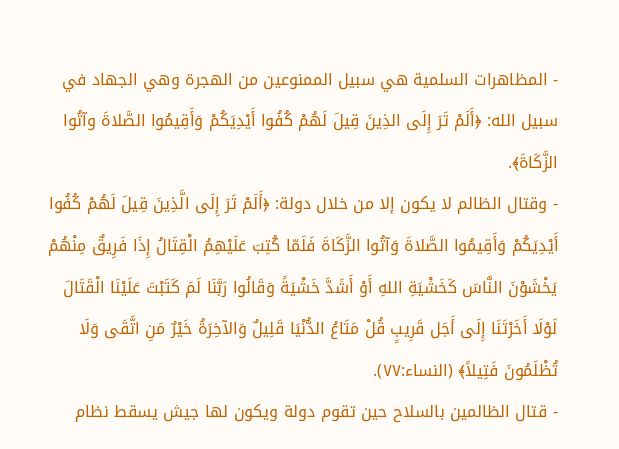- المظاهرات السلمية هي سبيل الممنوعين من الهجرة وهي الجهاد في سبيل الله: ﴿أَلَمْ تَرَ إِلَى الذِينَ قِيلَ لَهُمْ كُفُوا أَيْدِيَكُمْ وَأَقِيمُوا الصَّلاةَ وآتُوا الزَّكَاةَ﴾.
- وقتال الظالم لا يكون إلا من خلال دولة: ﴿أَلَمْ تَرَ إِلَى الَّذِينَ قِيلَ لَهُمْ كُفُوا أَيْدِيَكُمْ وَأَقِيمُوا الصَّلاةَ وَآتُوا الزَّكَاةَ فَلَمّا كُتِبَ عَلَيْهِمُ الْقِتَالُ إِذَا فَرِيقٌ مِنْهُمْ يَخْشَوْنَ النَّاسَ كَخَشْيَةِ اللهِ أَوْ أَشَدَّ خَشْيَةً وَقَالُوا رَبَّنَا لَمَ كَتَبْتَ عَلَيْنَا الْقَتَالَ لَوْلَا أَخَرْتَنَا إِلَى أَجَل قَرِيبٍ قُلْ مَتَاعُ الدُّنْيَا قَلِيلٌ وَالآخِرَةُ خَيْرٌ مَنِ اتَّقَى وَلَا تُظْلَمُونَ فَتِيلاً﴾ (النساء:٧٧).
- قتال الظالمين بالسلاح حين تقوم دولة ويكون لها جيش يسقط نظام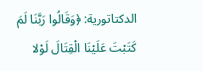الدكتاتورية: ﴿وَقَالُوا رَبَّنَا لَمَ كَتَبْتَ عَلَيْنَا الْقِتَالَ لَوْلا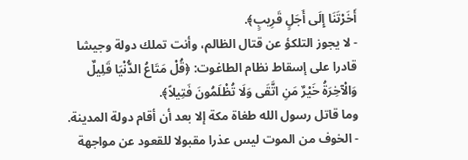أَخَرْتَنَا إِلَى أَجَلٍ قَرِيبٍ﴾.
- لا يجوز التلكؤ عن قتال الظالم، وأنت تملك دولة وجيشا قادرا على إسقاط نظام الطاغوت: ﴿قُلْ مَتَاعُ الدُّنْيَا قَلِيلٌ وَالْآخِرَةُ خَيْرٌ مَنِ اتَّقَى وَلَا تُظْلَمُونَ فَتِيلاً﴾.
وما قاتل رسول الله طغاة مكة إلا بعد أن أقام دولة المدينة.
- الخوف من الموت ليس عذرا مقبولا للقعود عن مواجهة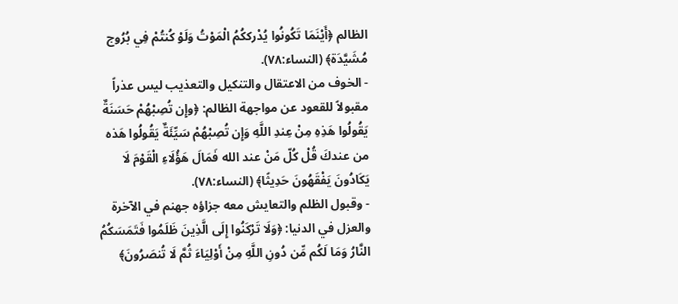الظالم ﴿أَيْنَمَا تَكُونُوا يُدْرككُمُ الْمَوْتُ وَلَوْ كُنتُمْ فِي بُرُوج مُشَيَّدَة﴾ (النساء:۷۸).
- الخوف من الاعتقال والتنكيل والتعذيب ليس عذراً مقبولاً للقعود عن مواجهة الظالم: ﴿وإِن تُصِبْهُمْ حَسَنَةٌ يَقُولُوا هَذِهِ مِنْ عِندِ اللَّهِ وَإِن تُصِبْهُمْ سَيِّئَةٌ يَقُولُوا هَذه من عندكَ قُلْ كُلّ مَنْ عند الله فَمَالَ هَؤُلَاءِ الْقَوْمَ لَا يَكَادُونَ يَفْقَهُونَ حَدِيثًا﴾ (النساء:٧٨).
- وقبول الظلم والتعايش معه جزاؤه جهنم في الآخرة والعزل في الدنيا: ﴿وَلَا تَرْكَنُوا إِلَى الَّذِينَ ظَلَمُوا فَتَمَسَكُمُ النَّارُ وَمَا لَكُم مِّن دُونِ اللَّهِ مِنْ أَوْلِيَاءَ ثُمَّ لَا تُنصَرُونَ﴾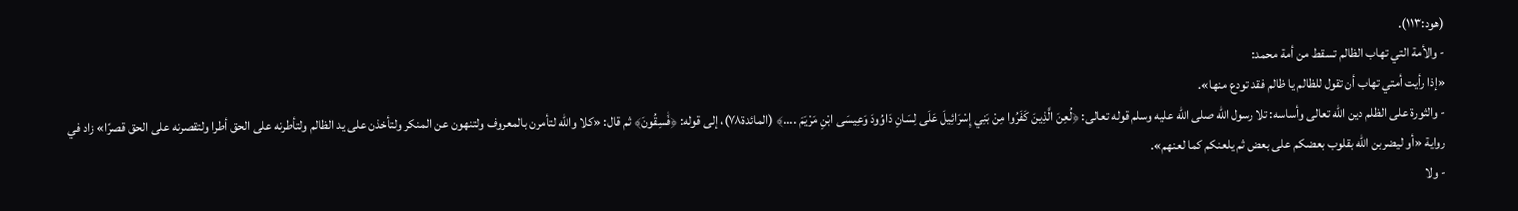(هود:١١٣).
- والأمة التي تهاب الظالم تسقط من أمة محمد:
«إذا رأيت أمتي تهاب أن تقول للظالم يا ظالم فقد تودع منها».
- والثورة على الظلم دين الله تعالى وأساسه: تلا رسول الله صلى الله عليه وسلم قوله تعالى: ﴿لُعِنَ الَّذِينَ كَفَرُوا مِنْ بَنِي إِسْرَائِيلَ عَلَى لِسَانِ دَاوُودَ وَعِيسَى ابْنِ مَرْيَمَ ....﴾ (المائدة٧٨)، إلى قوله: ﴿فَٰسِقُونَ﴾ ثم قال: «كلا والله لتأمرن بالمعروف ولتنهون عن المنكر ولتأخذن على يد الظالم ولتأطرنه على الحق أطرا ولتقصرنه على الحق قصرًا» زاد في رواية «أو ليضربن الله بقلوب بعضكم على بعض ثم يلعنكم كما لعنهم».
- ولا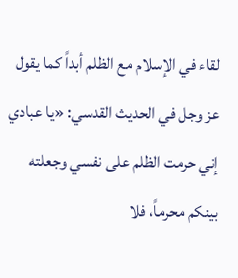لقاء في الإسلام مع الظلم أبداً كما يقول عز وجل في الحديث القدسي: «يا عبادي إني حرمت الظلم على نفسي وجعلته بينكم محرماً، فلا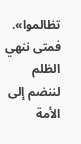تظالموا».
فمتى ننهي الظلم لننضم إلى الأمة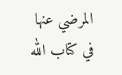المرضي عنها في كتاب الله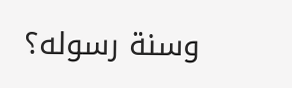وسنة رسوله؟